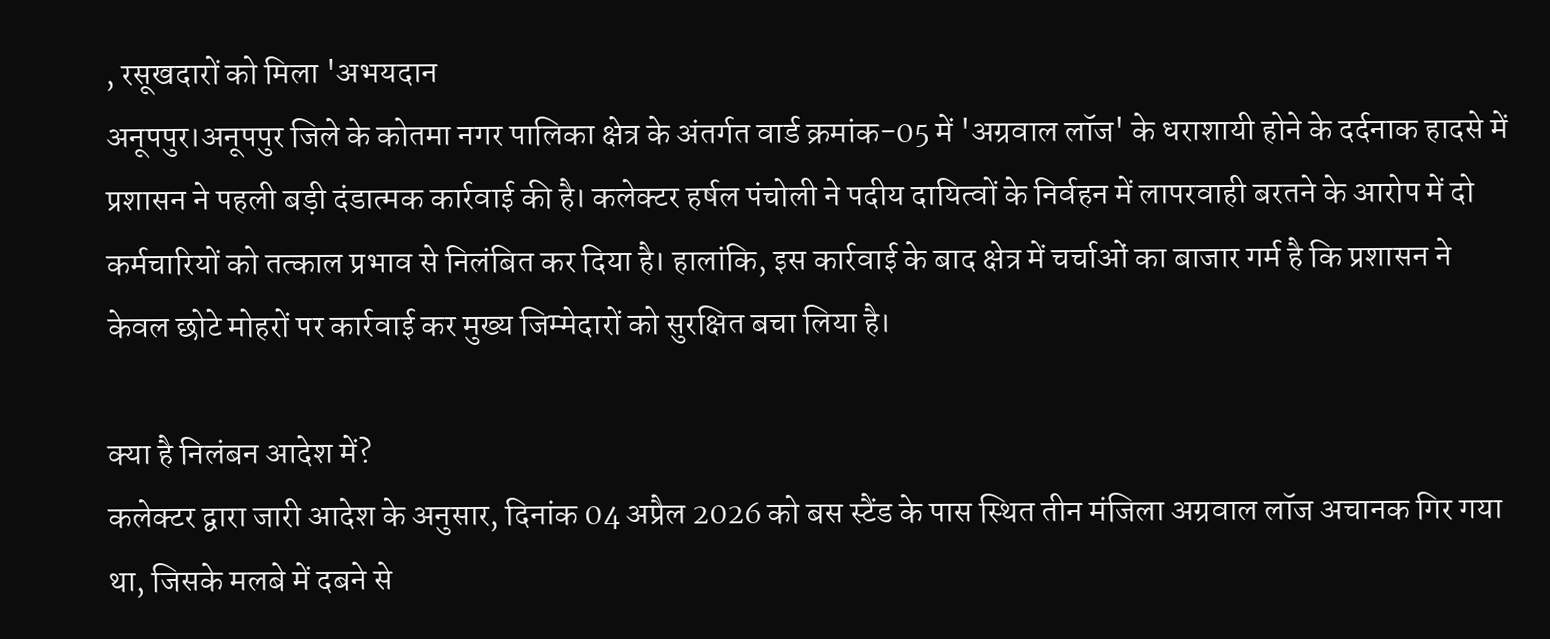, रसूखदारों को मिला 'अभयदान
अनूपपुर।अनूपपुर जिले के कोतमा नगर पालिका क्षेत्र के अंतर्गत वार्ड क्रमांक-05 में 'अग्रवाल लॉज' के धराशायी होने के दर्दनाक हादसे में प्रशासन ने पहली बड़ी दंडात्मक कार्रवाई की है। कलेक्टर हर्षल पंचोली ने पदीय दायित्वों के निर्वहन में लापरवाही बरतने के आरोप में दो कर्मचारियों को तत्काल प्रभाव से निलंबित कर दिया है। हालांकि, इस कार्रवाई के बाद क्षेत्र में चर्चाओं का बाजार गर्म है कि प्रशासन ने केवल छोटे मोहरों पर कार्रवाई कर मुख्य जिम्मेदारों को सुरक्षित बचा लिया है।

क्या है निलंबन आदेश में?
कलेक्टर द्वारा जारी आदेश के अनुसार, दिनांक 04 अप्रैल 2026 को बस स्टैंड के पास स्थित तीन मंजिला अग्रवाल लॉज अचानक गिर गया था, जिसके मलबे में दबने से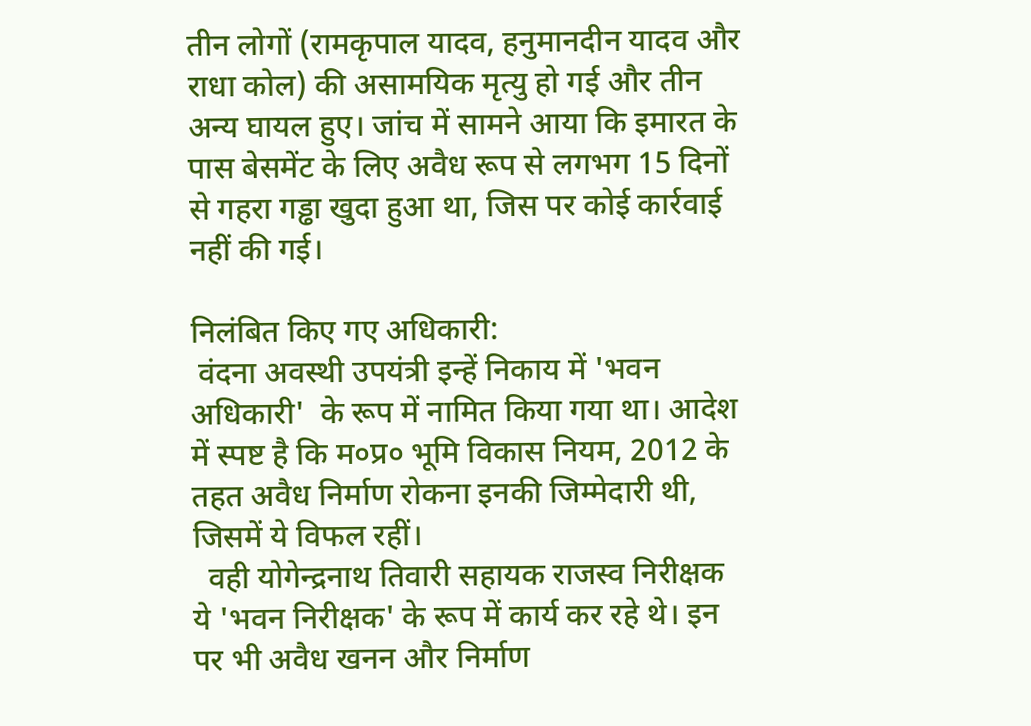तीन लोगों (रामकृपाल यादव, हनुमानदीन यादव और राधा कोल) की असामयिक मृत्यु हो गई और तीन अन्य घायल हुए। जांच में सामने आया कि इमारत के पास बेसमेंट के लिए अवैध रूप से लगभग 15 दिनों से गहरा गड्ढा खुदा हुआ था, जिस पर कोई कार्रवाई नहीं की गई।

निलंबित किए गए अधिकारी:
 वंदना अवस्थी उपयंत्री इन्हें निकाय में 'भवन अधिकारी'  के रूप में नामित किया गया था। आदेश में स्पष्ट है कि म०प्र० भूमि विकास नियम, 2012 के तहत अवैध निर्माण रोकना इनकी जिम्मेदारी थी, जिसमें ये विफल रहीं।
  वही योगेन्द्रनाथ तिवारी सहायक राजस्व निरीक्षक ये 'भवन निरीक्षक' के रूप में कार्य कर रहे थे। इन पर भी अवैध खनन और निर्माण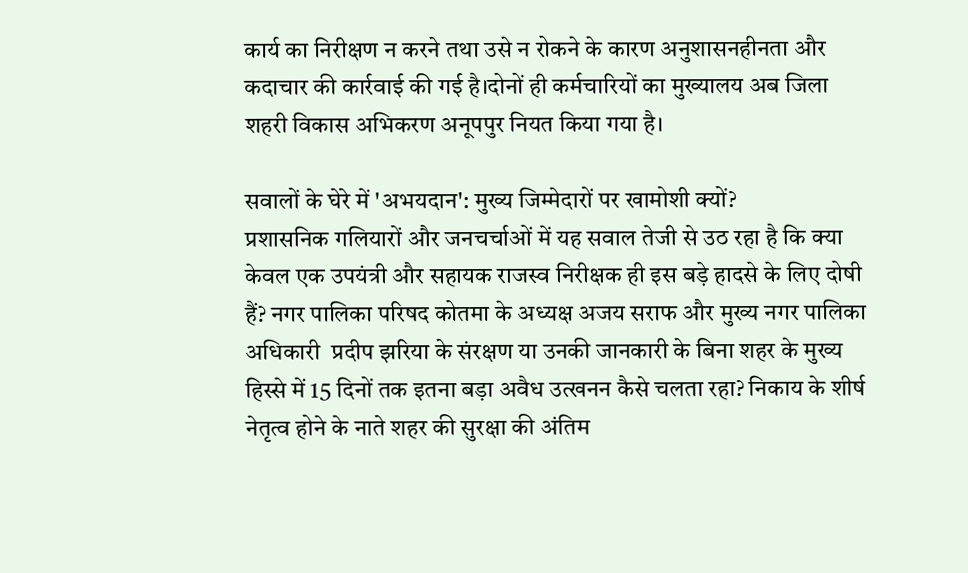कार्य का निरीक्षण न करने तथा उसे न रोकने के कारण अनुशासनहीनता और कदाचार की कार्रवाई की गई है।दोनों ही कर्मचारियों का मुख्यालय अब जिला शहरी विकास अभिकरण अनूपपुर नियत किया गया है।

सवालों के घेरे में 'अभयदान': मुख्य जिम्मेदारों पर खामोशी क्यों?
प्रशासनिक गलियारों और जनचर्चाओं में यह सवाल तेजी से उठ रहा है कि क्या केवल एक उपयंत्री और सहायक राजस्व निरीक्षक ही इस बड़े हादसे के लिए दोषी हैं? नगर पालिका परिषद कोतमा के अध्यक्ष अजय सराफ और मुख्य नगर पालिका अधिकारी  प्रदीप झरिया के संरक्षण या उनकी जानकारी के बिना शहर के मुख्य हिस्से में 15 दिनों तक इतना बड़ा अवैध उत्खनन कैसे चलता रहा? निकाय के शीर्ष नेतृत्व होने के नाते शहर की सुरक्षा की अंतिम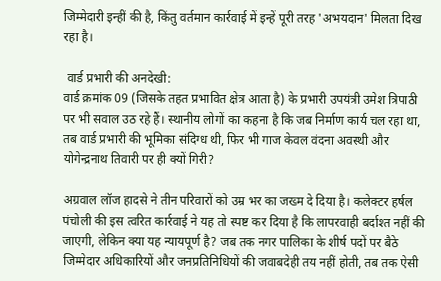जिम्मेदारी इन्हीं की है, किंतु वर्तमान कार्रवाई में इन्हें पूरी तरह 'अभयदान' मिलता दिख रहा है।

 वार्ड प्रभारी की अनदेखी:
वार्ड क्रमांक 09 (जिसके तहत प्रभावित क्षेत्र आता है) के प्रभारी उपयंत्री उमेश त्रिपाठी पर भी सवाल उठ रहे हैं। स्थानीय लोगों का कहना है कि जब निर्माण कार्य चल रहा था, तब वार्ड प्रभारी की भूमिका संदिग्ध थी, फिर भी गाज केवल वंदना अवस्थी और योगेन्द्रनाथ तिवारी पर ही क्यों गिरी?

अग्रवाल लॉज हादसे ने तीन परिवारों को उम्र भर का जख्म दे दिया है। कलेक्टर हर्षल पंचोली की इस त्वरित कार्रवाई ने यह तो स्पष्ट कर दिया है कि लापरवाही बर्दाश्त नहीं की जाएगी, लेकिन क्या यह न्यायपूर्ण है? जब तक नगर पालिका के शीर्ष पदों पर बैठे जिम्मेदार अधिकारियों और जनप्रतिनिधियों की जवाबदेही तय नहीं होती, तब तक ऐसी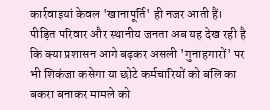कार्रवाइयां केवल 'खानापूर्ति' ही नजर आती हैं।
पीड़ित परिवार और स्थानीय जनता अब यह देख रही है कि क्या प्रशासन आगे बढ़कर असली 'गुनाहगारों' पर भी शिकंजा कसेगा या छोटे कर्मचारियों को बलि का बकरा बनाकर मामले को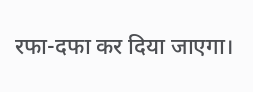रफा-दफा कर दिया जाएगा।